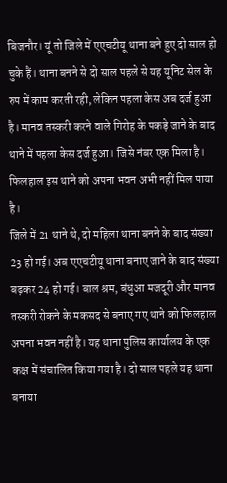बिजनौर। यूं तो जिले में एएचटीयू थाना बने हुए दो साल हो चुके हैं। थाना बनने से दो साल पहले से यह यूनिट सेल के रुप में काम करती रही, लेकिन पहला केस अब दर्ज हुआ है। मानव तस्करी करने वाले गिरोह के पकड़े जाने के बाद थाने में पहला केस दर्ज हुआ। जिसे नंबर एक मिला है। फिलहाल इस थाने को अपना भवन अभी नहीं मिल पाया है।
जिले में 21 थाने थे, दो महिला थाना बनने के बाद संख्या 23 हो गई। अब एएचटीयू थाना बनाए जाने के बाद संख्या बढ़कर 24 हो गई। बाल श्रम, बंधुआ मजदूरी और मानव तस्करी रोकने के मकसद से बनाए गए थाने को फिलहाल अपना भवन नहीं है। यह थाना पुलिस कार्यालय के एक कक्ष में संचालित किया गया है। दो साल पहले यह थाना बनाया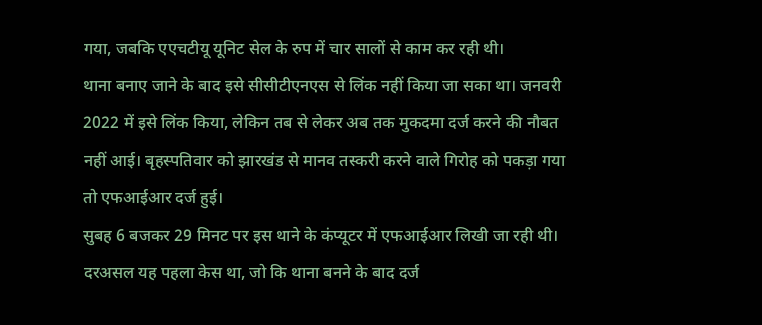गया, जबकि एएचटीयू यूनिट सेल के रुप में चार सालों से काम कर रही थी।
थाना बनाए जाने के बाद इसे सीसीटीएनएस से लिंक नहीं किया जा सका था। जनवरी 2022 में इसे लिंक किया, लेकिन तब से लेकर अब तक मुकदमा दर्ज करने की नौबत नहीं आई। बृहस्पतिवार को झारखंड से मानव तस्करी करने वाले गिरोह को पकड़ा गया तो एफआईआर दर्ज हुई।
सुबह 6 बजकर 29 मिनट पर इस थाने के कंप्यूटर में एफआईआर लिखी जा रही थी। दरअसल यह पहला केस था, जो कि थाना बनने के बाद दर्ज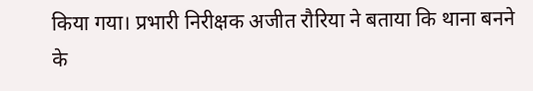किया गया। प्रभारी निरीक्षक अजीत रौरिया ने बताया कि थाना बनने के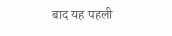बाद यह पहली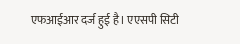एफआईआर दर्ज हुई है। एएसपी सिटी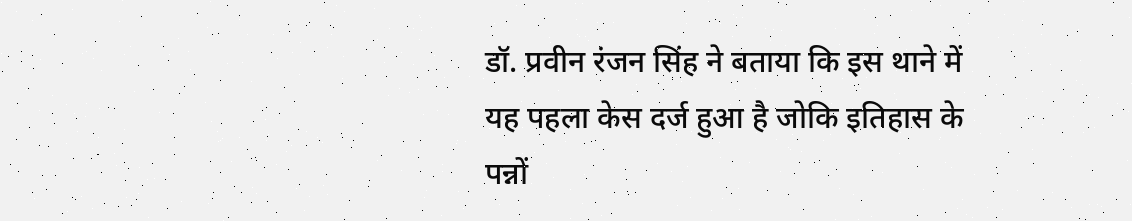डॉ. प्रवीन रंजन सिंह ने बताया कि इस थाने में यह पहला केस दर्ज हुआ है जोकि इतिहास के पन्नों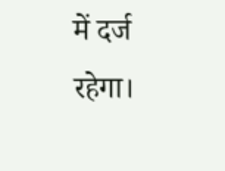में दर्ज रहेगा।